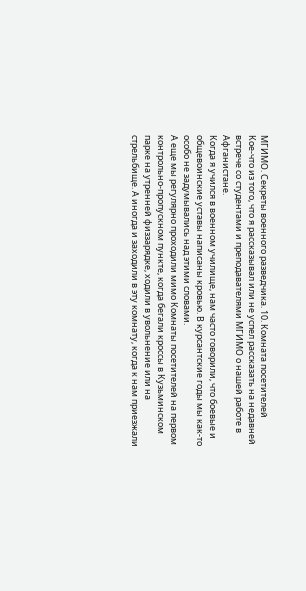МГИМО. Секреты военного разведчика. 10. Комната посетителей
Кое-что из того, что я рассказывал или не успел рассказать на недавней встрече со студентами и преподавателями МГИМО о нашей работе в Афганистане.
Когда я учился в военном училище, нам часто говорили, что боевые и общевоинские уставы написаны кровью. В курсантские годы мы как-то особо не задумывались над этими словами.
А еще мы регулярно проходили мимо Комнаты посетителей на первом контрольно-пропускном пункте, когда бегали кроссы в Кузьминском парке на утренней физзарядке, ходили в увольнение или на стрельбище. А иногда и заходили в эту комнату, когда к нам приезжали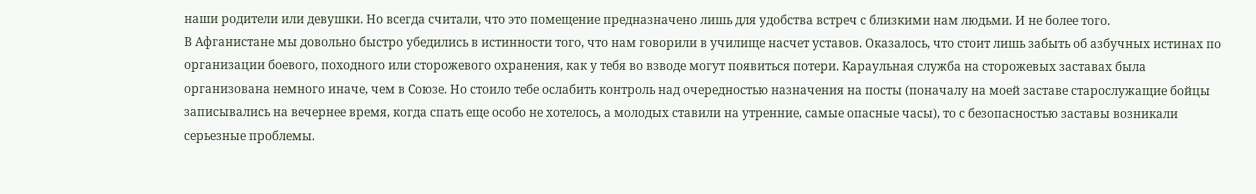наши родители или девушки. Но всегда считали, что это помещение предназначено лишь для удобства встреч с близкими нам людьми. И не более того.
В Афганистане мы довольно быстро убедились в истинности того, что нам говорили в училище насчет уставов. Оказалось, что стоит лишь забыть об азбучных истинах по организации боевого, походного или сторожевого охранения, как у тебя во взводе могут появиться потери. Караульная служба на сторожевых заставах была организована немного иначе, чем в Союзе. Но стоило тебе ослабить контроль над очередностью назначения на посты (поначалу на моей заставе старослужащие бойцы записывались на вечернее время, когда спать еще особо не хотелось, а молодых ставили на утренние, самые опасные часы), то с безопасностью заставы возникали серьезные проблемы.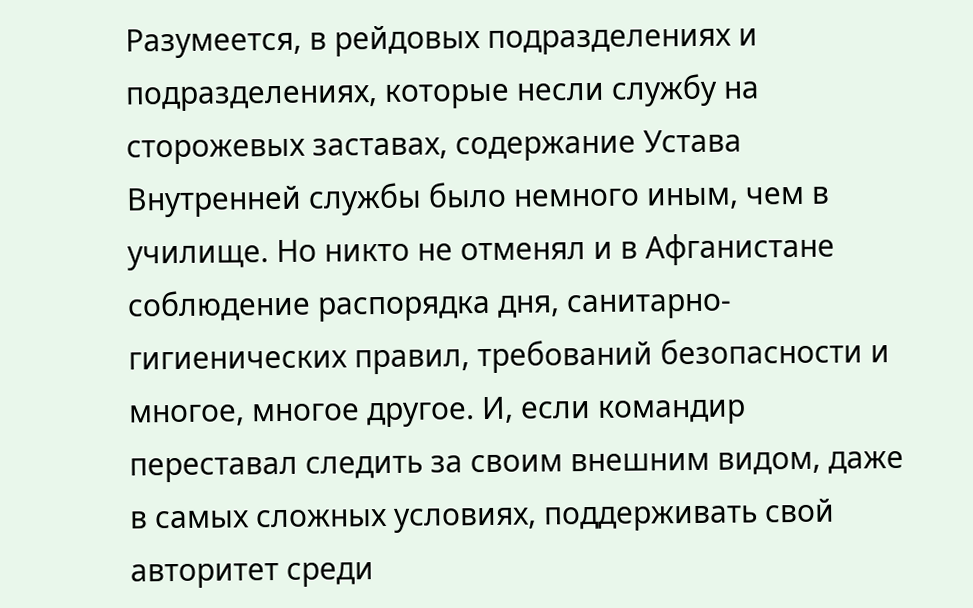Разумеется, в рейдовых подразделениях и подразделениях, которые несли службу на сторожевых заставах, содержание Устава Внутренней службы было немного иным, чем в училище. Но никто не отменял и в Афганистане соблюдение распорядка дня, санитарно-гигиенических правил, требований безопасности и многое, многое другое. И, если командир переставал следить за своим внешним видом, даже в самых сложных условиях, поддерживать свой авторитет среди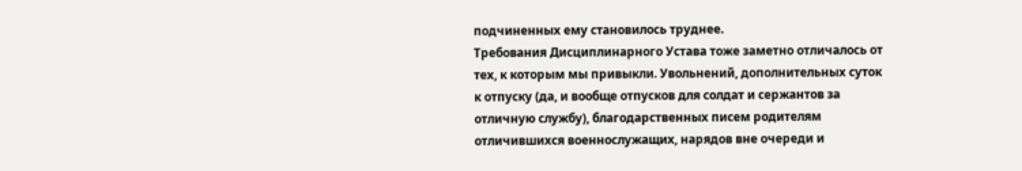подчиненных ему становилось труднее.
Требования Дисциплинарного Устава тоже заметно отличалось от тех, к которым мы привыкли. Увольнений, дополнительных суток к отпуску (да, и вообще отпусков для солдат и сержантов за отличную службу), благодарственных писем родителям отличившихся военнослужащих, нарядов вне очереди и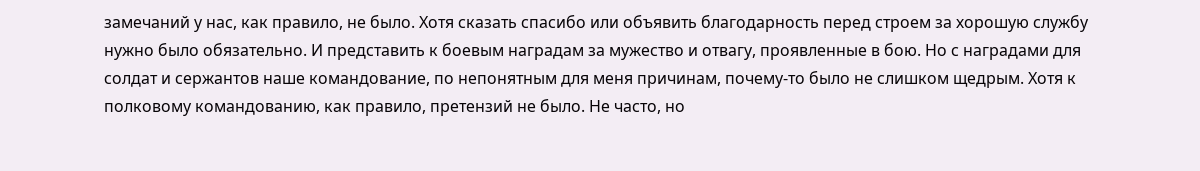замечаний у нас, как правило, не было. Хотя сказать спасибо или объявить благодарность перед строем за хорошую службу нужно было обязательно. И представить к боевым наградам за мужество и отвагу, проявленные в бою. Но с наградами для солдат и сержантов наше командование, по непонятным для меня причинам, почему-то было не слишком щедрым. Хотя к полковому командованию, как правило, претензий не было. Не часто, но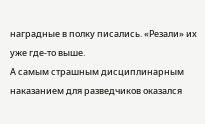наградные в полку писались. «Резали» их уже где-то выше.
А самым страшным дисциплинарным наказанием для разведчиков оказался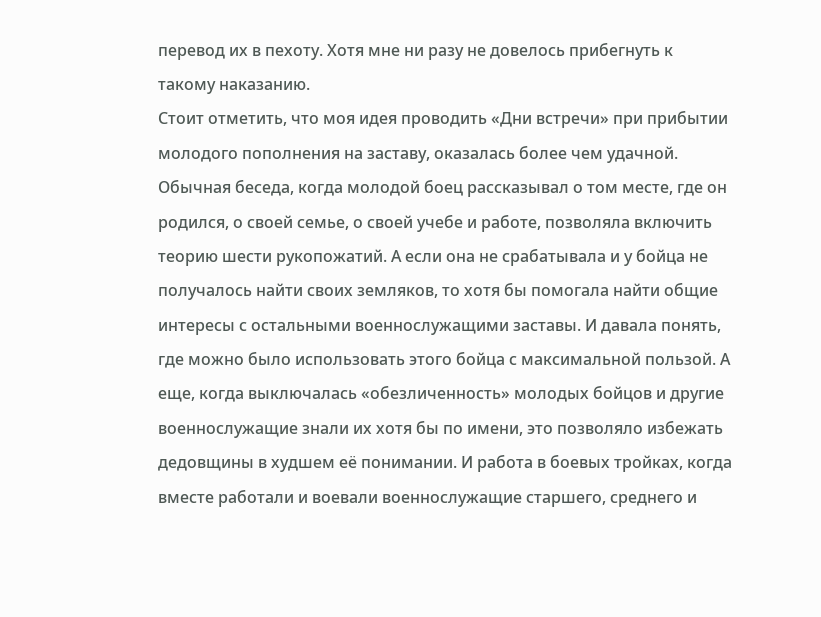перевод их в пехоту. Хотя мне ни разу не довелось прибегнуть к такому наказанию.
Стоит отметить, что моя идея проводить «Дни встречи» при прибытии молодого пополнения на заставу, оказалась более чем удачной. Обычная беседа, когда молодой боец рассказывал о том месте, где он родился, о своей семье, о своей учебе и работе, позволяла включить теорию шести рукопожатий. А если она не срабатывала и у бойца не получалось найти своих земляков, то хотя бы помогала найти общие интересы с остальными военнослужащими заставы. И давала понять, где можно было использовать этого бойца с максимальной пользой. А еще, когда выключалась «обезличенность» молодых бойцов и другие военнослужащие знали их хотя бы по имени, это позволяло избежать дедовщины в худшем её понимании. И работа в боевых тройках, когда вместе работали и воевали военнослужащие старшего, среднего и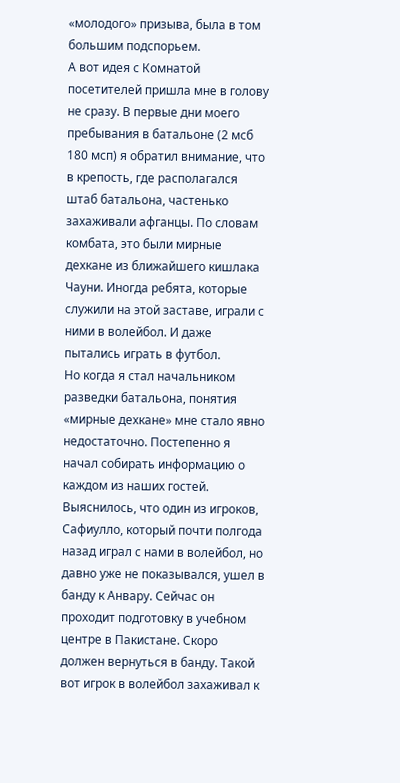«молодого» призыва, была в том большим подспорьем.
А вот идея с Комнатой посетителей пришла мне в голову не сразу. В первые дни моего пребывания в батальоне (2 мсб 180 мсп) я обратил внимание, что в крепость, где располагался штаб батальона, частенько захаживали афганцы. По словам комбата, это были мирные дехкане из ближайшего кишлака Чауни. Иногда ребята, которые служили на этой заставе, играли с ними в волейбол. И даже пытались играть в футбол.
Но когда я стал начальником разведки батальона, понятия «мирные дехкане» мне стало явно недостаточно. Постепенно я начал собирать информацию о каждом из наших гостей. Выяснилось, что один из игроков, Сафиулло, который почти полгода назад играл с нами в волейбол, но давно уже не показывался, ушел в банду к Анвару. Сейчас он проходит подготовку в учебном центре в Пакистане. Скоро должен вернуться в банду. Такой вот игрок в волейбол захаживал к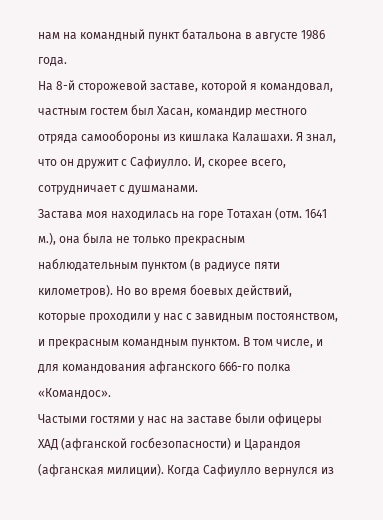нам на командный пункт батальона в августе 1986 года.
На 8-й сторожевой заставе, которой я командовал, частным гостем был Хасан, командир местного отряда самообороны из кишлака Калашахи. Я знал, что он дружит с Сафиулло. И, скорее всего, сотрудничает с душманами.
Застава моя находилась на горе Тотахан (отм. 1641 м.), она была не только прекрасным наблюдательным пунктом (в радиусе пяти километров). Но во время боевых действий, которые проходили у нас с завидным постоянством, и прекрасным командным пунктом. В том числе, и для командования афганского 666-го полка «Командос».
Частыми гостями у нас на заставе были офицеры ХАД (афганской госбезопасности) и Царандоя (афганская милиции). Когда Сафиулло вернулся из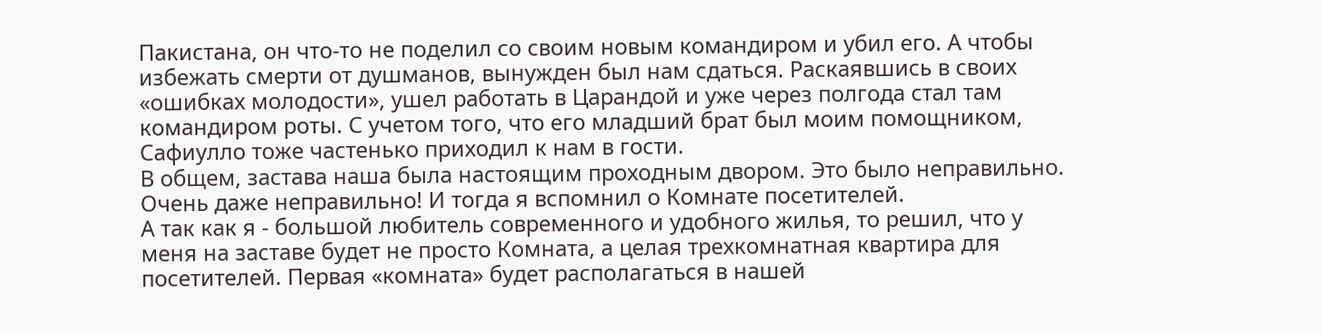Пакистана, он что-то не поделил со своим новым командиром и убил его. А чтобы избежать смерти от душманов, вынужден был нам сдаться. Раскаявшись в своих «ошибках молодости», ушел работать в Царандой и уже через полгода стал там командиром роты. С учетом того, что его младший брат был моим помощником, Сафиулло тоже частенько приходил к нам в гости.
В общем, застава наша была настоящим проходным двором. Это было неправильно. Очень даже неправильно! И тогда я вспомнил о Комнате посетителей.
А так как я - большой любитель современного и удобного жилья, то решил, что у меня на заставе будет не просто Комната, а целая трехкомнатная квартира для посетителей. Первая «комната» будет располагаться в нашей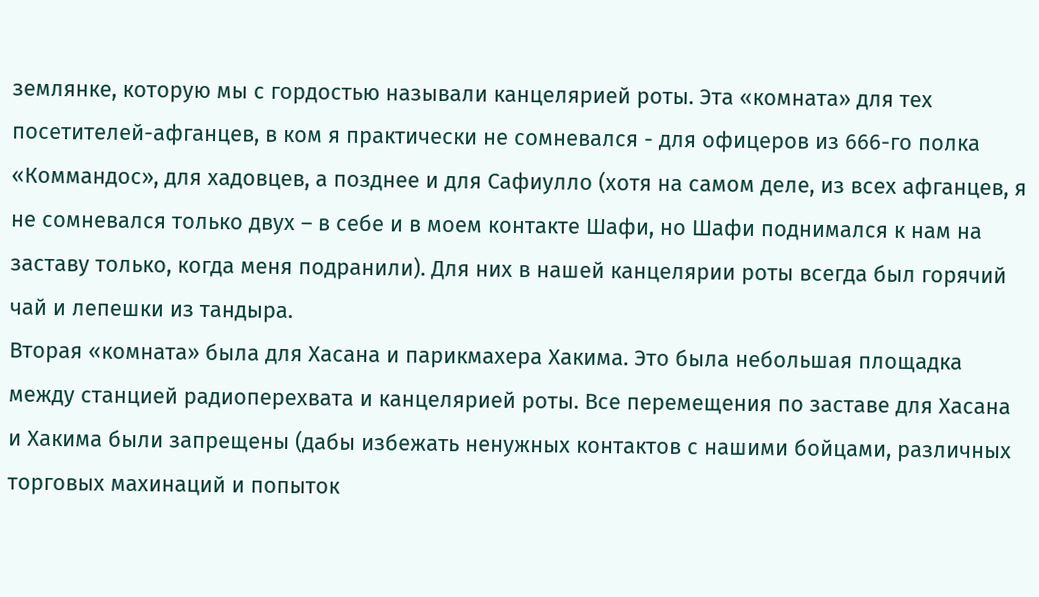землянке, которую мы с гордостью называли канцелярией роты. Эта «комната» для тех посетителей-афганцев, в ком я практически не сомневался - для офицеров из 666-го полка «Коммандос», для хадовцев, а позднее и для Сафиулло (хотя на самом деле, из всех афганцев, я не сомневался только двух – в себе и в моем контакте Шафи, но Шафи поднимался к нам на заставу только, когда меня подранили). Для них в нашей канцелярии роты всегда был горячий чай и лепешки из тандыра.
Вторая «комната» была для Хасана и парикмахера Хакима. Это была небольшая площадка между станцией радиоперехвата и канцелярией роты. Все перемещения по заставе для Хасана и Хакима были запрещены (дабы избежать ненужных контактов с нашими бойцами, различных торговых махинаций и попыток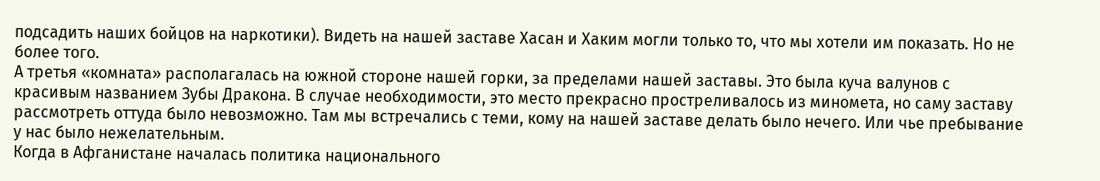подсадить наших бойцов на наркотики). Видеть на нашей заставе Хасан и Хаким могли только то, что мы хотели им показать. Но не более того.
А третья «комната» располагалась на южной стороне нашей горки, за пределами нашей заставы. Это была куча валунов с красивым названием Зубы Дракона. В случае необходимости, это место прекрасно простреливалось из миномета, но саму заставу рассмотреть оттуда было невозможно. Там мы встречались с теми, кому на нашей заставе делать было нечего. Или чье пребывание у нас было нежелательным.
Когда в Афганистане началась политика национального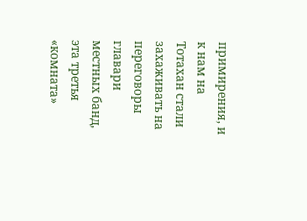примирения, и к нам на Тотахан стали захаживать на переговоры главари местных банд, эта третья «комната»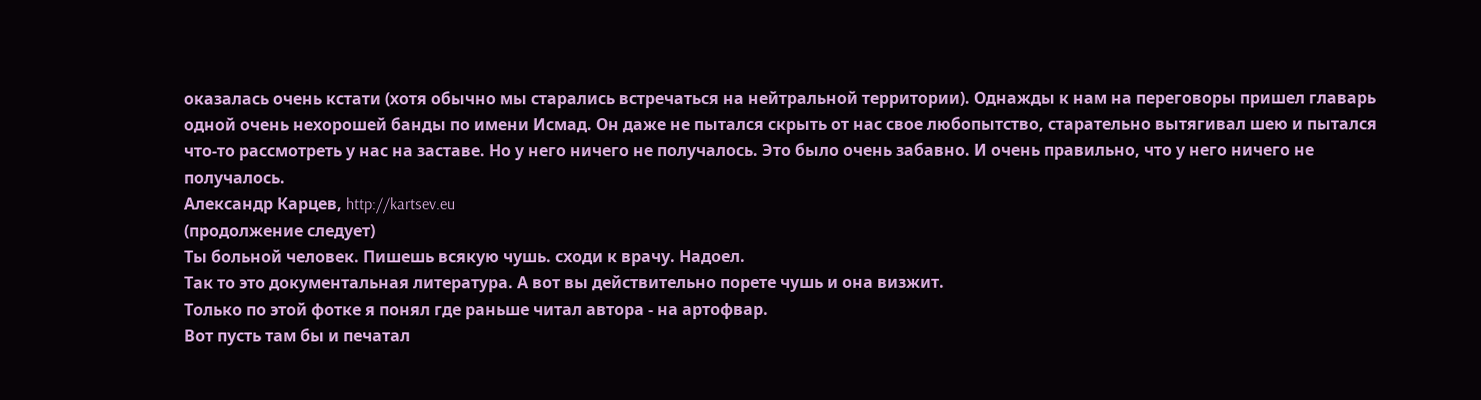оказалась очень кстати (хотя обычно мы старались встречаться на нейтральной территории). Однажды к нам на переговоры пришел главарь одной очень нехорошей банды по имени Исмад. Он даже не пытался скрыть от нас свое любопытство, старательно вытягивал шею и пытался что-то рассмотреть у нас на заставе. Но у него ничего не получалось. Это было очень забавно. И очень правильно, что у него ничего не получалось.
Александр Карцев, http://kartsev.eu
(продолжение следует)
Ты больной человек. Пишешь всякую чушь. сходи к врачу. Надоел.
Так то это документальная литература. А вот вы действительно порете чушь и она визжит.
Только по этой фотке я понял где раньше читал автора - на артофвар.
Вот пусть там бы и печатал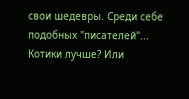свои шедевры. Среди себе подобных "писателей"...
Котики лучше? Или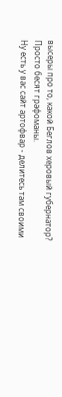высеры про то, какой Беглов херовый губернатор?
Просто бесят графоманы.
Ну есть у вас сайт артофвар - делитесь там своими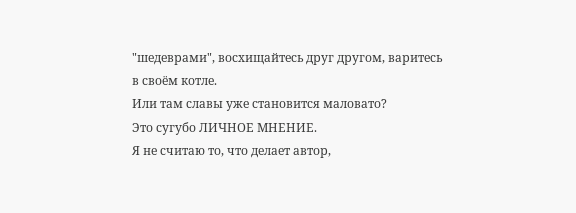"шедеврами", восхищайтесь друг другом, варитесь в своём котле.
Или там славы уже становится маловато?
Это сугубо ЛИЧНОЕ МНЕНИЕ.
Я не считаю то, что делает автор,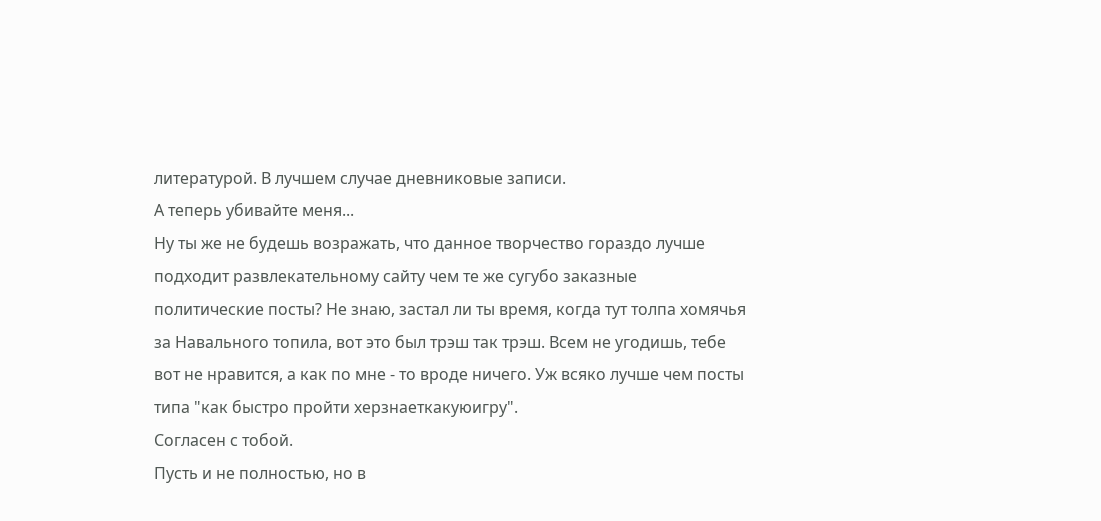литературой. В лучшем случае дневниковые записи.
А теперь убивайте меня...
Ну ты же не будешь возражать, что данное творчество гораздо лучше подходит развлекательному сайту чем те же сугубо заказные политические посты? Не знаю, застал ли ты время, когда тут толпа хомячья за Навального топила, вот это был трэш так трэш. Всем не угодишь, тебе вот не нравится, а как по мне - то вроде ничего. Уж всяко лучше чем посты типа "как быстро пройти херзнаеткакуюигру".
Согласен с тобой.
Пусть и не полностью, но в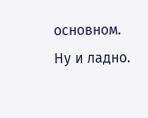основном.
Ну и ладно.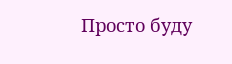Просто буду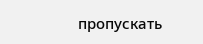пропускать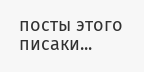посты этого писаки...